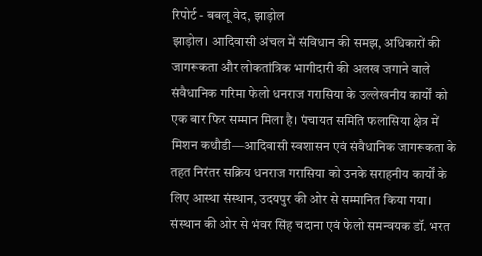रिपोर्ट - बबलू वेद, झाड़ोल
झाड़ोल। आदिवासी अंचल में संविधान की समझ, अधिकारों की जागरूकता और लोकतांत्रिक भागीदारी की अलख जगाने वाले संवैधानिक गरिमा फेलो धनराज गरासिया के उल्लेखनीय कार्यों को एक बार फिर सम्मान मिला है। पंचायत समिति फलासिया क्षेत्र में मिशन कथौडी—आदिवासी स्वशासन एवं संवैधानिक जागरूकता के तहत निरंतर सक्रिय धनराज गरासिया को उनके सराहनीय कार्यों के लिए आस्था संस्थान, उदयपुर की ओर से सम्मानित किया गया। संस्थान की ओर से भंवर सिंह चदाना एवं फेलो समन्वयक डॉ. भरत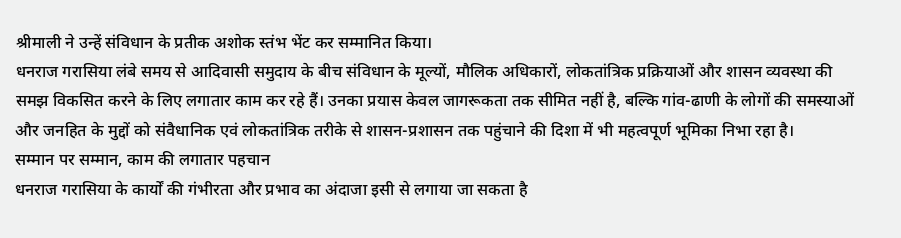श्रीमाली ने उन्हें संविधान के प्रतीक अशोक स्तंभ भेंट कर सम्मानित किया।
धनराज गरासिया लंबे समय से आदिवासी समुदाय के बीच संविधान के मूल्यों, मौलिक अधिकारों, लोकतांत्रिक प्रक्रियाओं और शासन व्यवस्था की समझ विकसित करने के लिए लगातार काम कर रहे हैं। उनका प्रयास केवल जागरूकता तक सीमित नहीं है, बल्कि गांव-ढाणी के लोगों की समस्याओं और जनहित के मुद्दों को संवैधानिक एवं लोकतांत्रिक तरीके से शासन-प्रशासन तक पहुंचाने की दिशा में भी महत्वपूर्ण भूमिका निभा रहा है।
सम्मान पर सम्मान, काम की लगातार पहचान
धनराज गरासिया के कार्यों की गंभीरता और प्रभाव का अंदाजा इसी से लगाया जा सकता है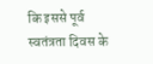कि इससे पूर्व स्वतंत्रता दिवस के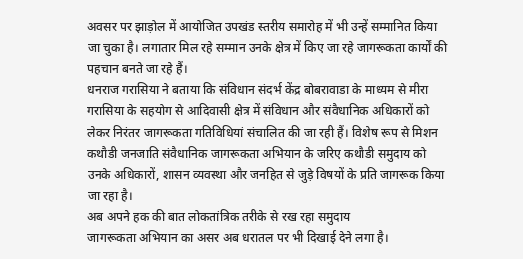अवसर पर झाड़ोल में आयोजित उपखंड स्तरीय समारोह में भी उन्हें सम्मानित किया जा चुका है। लगातार मिल रहे सम्मान उनके क्षेत्र में किए जा रहे जागरूकता कार्यों की पहचान बनते जा रहे हैं।
धनराज गरासिया ने बताया कि संविधान संदर्भ केंद्र बोबरावाडा के माध्यम से मीरा गरासिया के सहयोग से आदिवासी क्षेत्र में संविधान और संवैधानिक अधिकारों को लेकर निरंतर जागरूकता गतिविधियां संचालित की जा रही हैं। विशेष रूप से मिशन कथौडी जनजाति संवैधानिक जागरूकता अभियान के जरिए कथौडी समुदाय को उनके अधिकारों, शासन व्यवस्था और जनहित से जुड़े विषयों के प्रति जागरूक किया जा रहा है।
अब अपने हक की बात लोकतांत्रिक तरीके से रख रहा समुदाय
जागरूकता अभियान का असर अब धरातल पर भी दिखाई देने लगा है।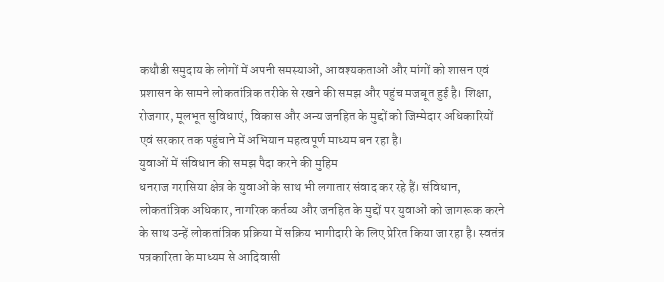कथौडी समुदाय के लोगों में अपनी समस्याओं, आवश्यकताओं और मांगों को शासन एवं प्रशासन के सामने लोकतांत्रिक तरीके से रखने की समझ और पहुंच मजबूत हुई है। शिक्षा, रोजगार, मूलभूत सुविधाएं, विकास और अन्य जनहित के मुद्दों को जिम्मेदार अधिकारियों एवं सरकार तक पहुंचाने में अभियान महत्वपूर्ण माध्यम बन रहा है।
युवाओं में संविधान की समझ पैदा करने की मुहिम
धनराज गरासिया क्षेत्र के युवाओं के साथ भी लगातार संवाद कर रहे हैं। संविधान, लोकतांत्रिक अधिकार, नागरिक कर्तव्य और जनहित के मुद्दों पर युवाओं को जागरूक करने के साथ उन्हें लोकतांत्रिक प्रक्रिया में सक्रिय भागीदारी के लिए प्रेरित किया जा रहा है। स्वतंत्र पत्रकारिता के माध्यम से आदिवासी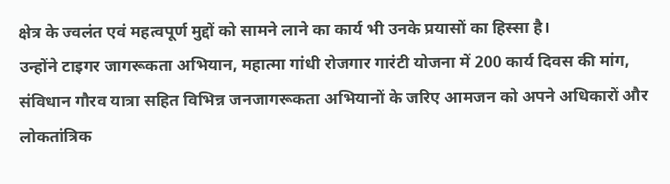क्षेत्र के ज्वलंत एवं महत्वपूर्ण मुद्दों को सामने लाने का कार्य भी उनके प्रयासों का हिस्सा है।
उन्होंने टाइगर जागरूकता अभियान, महात्मा गांधी रोजगार गारंटी योजना में 200 कार्य दिवस की मांग, संविधान गौरव यात्रा सहित विभिन्न जनजागरूकता अभियानों के जरिए आमजन को अपने अधिकारों और लोकतांत्रिक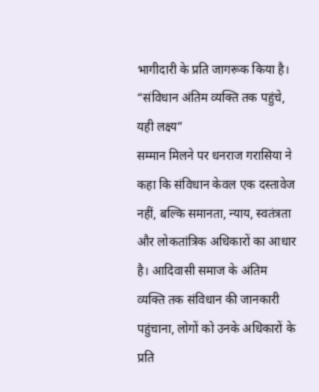भागीदारी के प्रति जागरूक किया है।
“संविधान अंतिम व्यक्ति तक पहुंचे, यही लक्ष्य”
सम्मान मिलने पर धनराज गरासिया ने कहा कि संविधान केवल एक दस्तावेज नहीं, बल्कि समानता, न्याय, स्वतंत्रता और लोकतांत्रिक अधिकारों का आधार है। आदिवासी समाज के अंतिम व्यक्ति तक संविधान की जानकारी पहुंचाना, लोगों को उनके अधिकारों के प्रति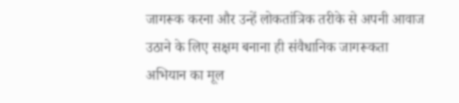जागरूक करना और उन्हें लोकतांत्रिक तरीके से अपनी आवाज उठाने के लिए सक्षम बनाना ही संवैधानिक जागरूकता अभियान का मूल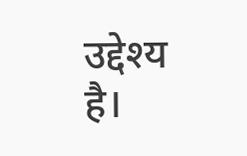उद्देश्य है।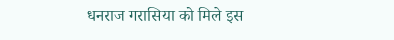धनराज गरासिया को मिले इस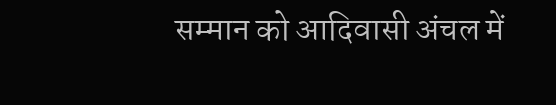सम्मान को आदिवासी अंचल में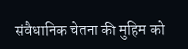संवैधानिक चेतना की मुहिम को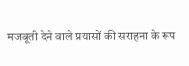मजबूती देने वाले प्रयासों की सराहना के रूप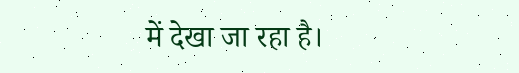में देखा जा रहा है।